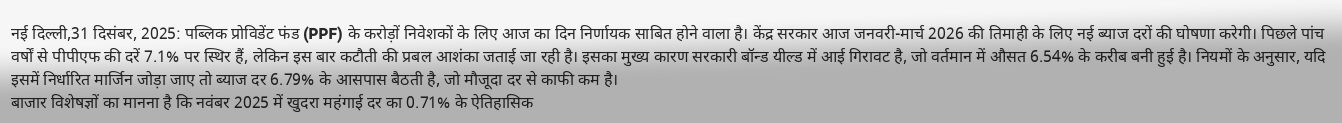नई दिल्ली,31 दिसंबर, 2025: पब्लिक प्रोविडेंट फंड (PPF) के करोड़ों निवेशकों के लिए आज का दिन निर्णायक साबित होने वाला है। केंद्र सरकार आज जनवरी-मार्च 2026 की तिमाही के लिए नई ब्याज दरों की घोषणा करेगी। पिछले पांच वर्षों से पीपीएफ की दरें 7.1% पर स्थिर हैं, लेकिन इस बार कटौती की प्रबल आशंका जताई जा रही है। इसका मुख्य कारण सरकारी बॉन्ड यील्ड में आई गिरावट है, जो वर्तमान में औसत 6.54% के करीब बनी हुई है। नियमों के अनुसार, यदि इसमें निर्धारित मार्जिन जोड़ा जाए तो ब्याज दर 6.79% के आसपास बैठती है, जो मौजूदा दर से काफी कम है।
बाजार विशेषज्ञों का मानना है कि नवंबर 2025 में खुदरा महंगाई दर का 0.71% के ऐतिहासिक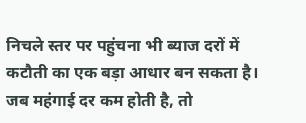निचले स्तर पर पहुंचना भी ब्याज दरों में कटौती का एक बड़ा आधार बन सकता है। जब महंगाई दर कम होती है, तो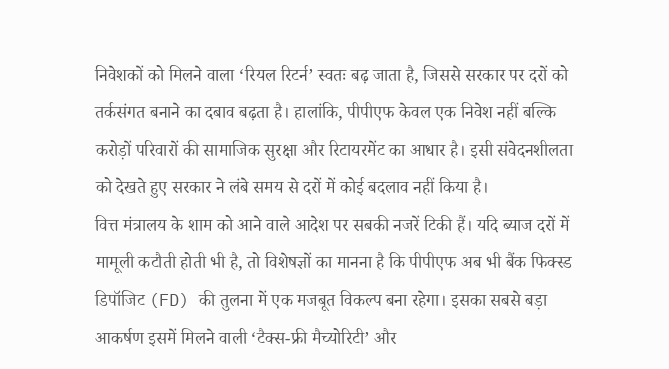निवेशकों को मिलने वाला ‘रियल रिटर्न’ स्वतः बढ़ जाता है, जिससे सरकार पर दरों को तर्कसंगत बनाने का दबाव बढ़ता है। हालांकि, पीपीएफ केवल एक निवेश नहीं बल्कि करोड़ों परिवारों की सामाजिक सुरक्षा और रिटायरमेंट का आधार है। इसी संवेदनशीलता को देखते हुए सरकार ने लंबे समय से दरों में कोई बदलाव नहीं किया है।
वित्त मंत्रालय के शाम को आने वाले आदेश पर सबकी नजरें टिकी हैं। यदि ब्याज दरों में मामूली कटौती होती भी है, तो विशेषज्ञों का मानना है कि पीपीएफ अब भी बैंक फिक्स्ड डिपॉजिट (FD) की तुलना में एक मजबूत विकल्प बना रहेगा। इसका सबसे बड़ा आकर्षण इसमें मिलने वाली ‘टैक्स-फ्री मैच्योरिटी’ और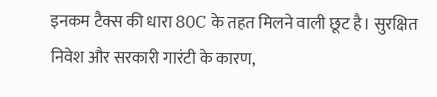इनकम टैक्स की धारा 80C के तहत मिलने वाली छूट है। सुरक्षित निवेश और सरकारी गारंटी के कारण,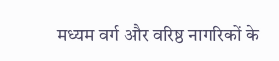मध्यम वर्ग और वरिष्ठ नागरिकों के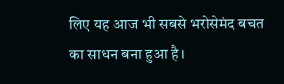लिए यह आज भी सबसे भरोसेमंद बचत का साधन बना हुआ है।